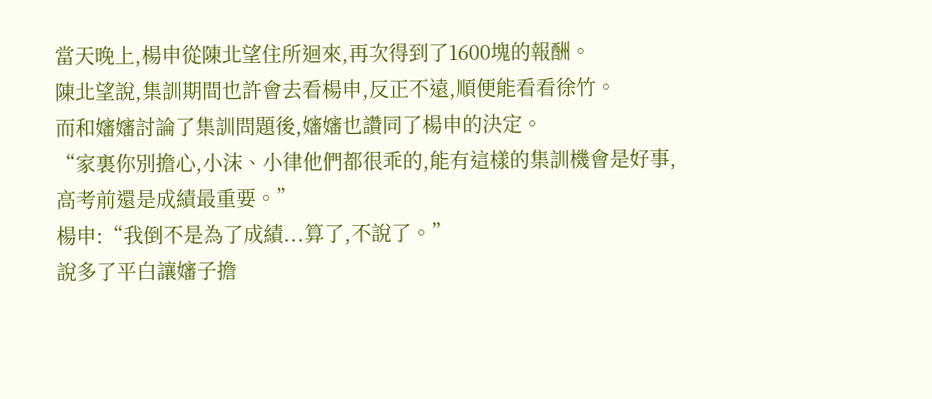當天晚上,楊申從陳北望住所迴來,再次得到了1600塊的報酬。
陳北望說,集訓期間也許會去看楊申,反正不遠,順便能看看徐竹。
而和嬸嬸討論了集訓問題後,嬸嬸也讚同了楊申的決定。
“家裏你別擔心,小沫、小律他們都很乖的,能有這樣的集訓機會是好事,高考前還是成績最重要。”
楊申:“我倒不是為了成績...算了,不說了。”
說多了平白讓嬸子擔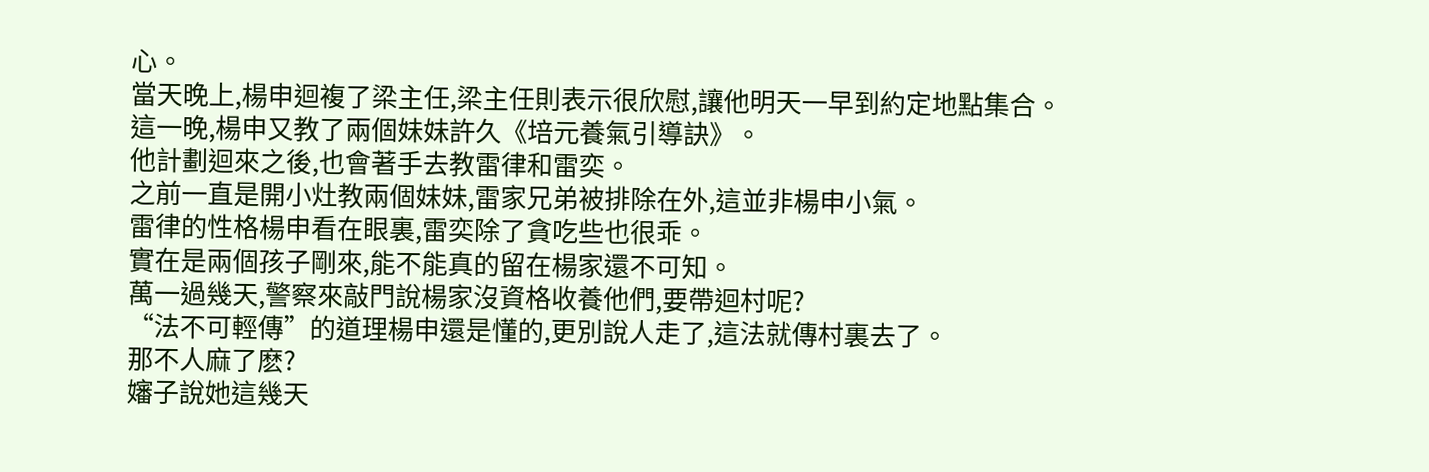心。
當天晚上,楊申迴複了梁主任,梁主任則表示很欣慰,讓他明天一早到約定地點集合。
這一晚,楊申又教了兩個妹妹許久《培元養氣引導訣》。
他計劃迴來之後,也會著手去教雷律和雷奕。
之前一直是開小灶教兩個妹妹,雷家兄弟被排除在外,這並非楊申小氣。
雷律的性格楊申看在眼裏,雷奕除了貪吃些也很乖。
實在是兩個孩子剛來,能不能真的留在楊家還不可知。
萬一過幾天,警察來敲門說楊家沒資格收養他們,要帶迴村呢?
“法不可輕傳”的道理楊申還是懂的,更別說人走了,這法就傳村裏去了。
那不人麻了麽?
嬸子說她這幾天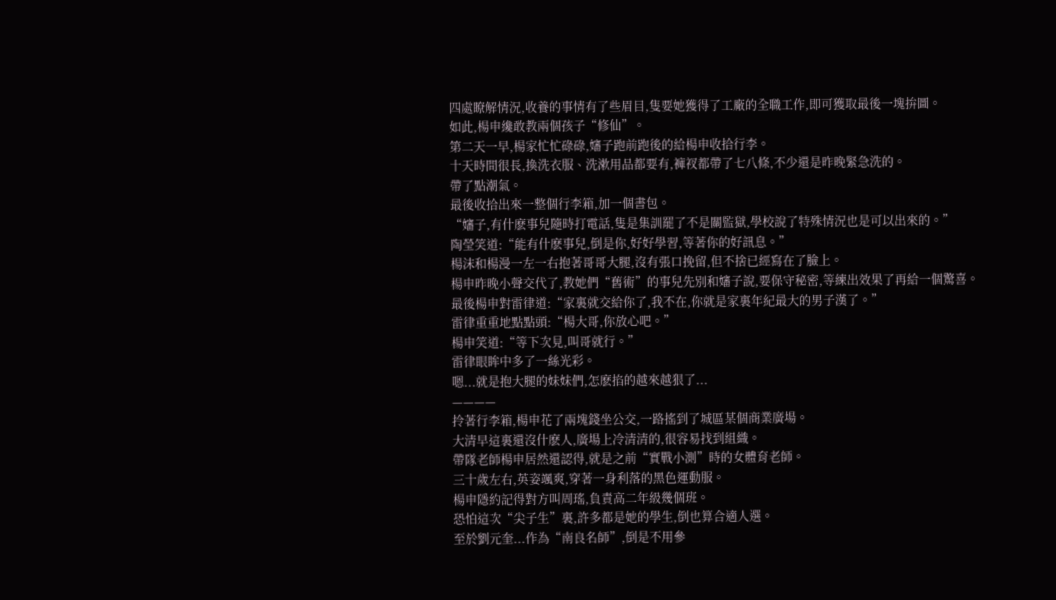四處瞭解情況,收養的事情有了些眉目,隻要她獲得了工廠的全職工作,即可獲取最後一塊拚圖。
如此,楊申纔敢教兩個孩子“修仙”。
第二天一早,楊家忙忙碌碌,嬸子跑前跑後的給楊申收拾行李。
十天時間很長,換洗衣服、洗漱用品都要有,褲衩都帶了七八條,不少還是昨晚緊急洗的。
帶了點潮氣。
最後收拾出來一整個行李箱,加一個書包。
“嬸子,有什麽事兒隨時打電話,隻是集訓罷了不是關監獄,學校說了特殊情況也是可以出來的。”
陶瑩笑道:“能有什麽事兒,倒是你,好好學習,等著你的好訊息。”
楊沫和楊漫一左一右抱著哥哥大腿,沒有張口挽留,但不捨已經寫在了臉上。
楊申昨晚小聲交代了,教她們“舊術”的事兒先別和嬸子說,要保守秘密,等練出效果了再給一個驚喜。
最後楊申對雷律道:“家裏就交給你了,我不在,你就是家裏年紀最大的男子漢了。”
雷律重重地點點頭:“楊大哥,你放心吧。”
楊申笑道:“等下次見,叫哥就行。”
雷律眼眸中多了一絲光彩。
嗯...就是抱大腿的妹妹們,怎麽掐的越來越狠了...
————
拎著行李箱,楊申花了兩塊錢坐公交,一路搖到了城區某個商業廣場。
大清早這裏還沒什麽人,廣場上冷清清的,很容易找到組織。
帶隊老師楊申居然還認得,就是之前“實戰小測”時的女體育老師。
三十歲左右,英姿颯爽,穿著一身利落的黑色運動服。
楊申隱約記得對方叫周瑤,負責高二年級幾個班。
恐怕這次“尖子生”裏,許多都是她的學生,倒也算合適人選。
至於劉元奎...作為“南良名師”,倒是不用參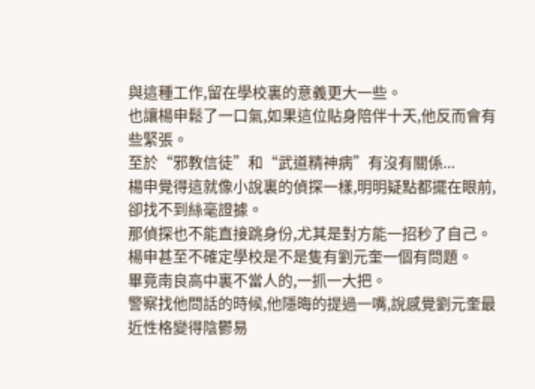與這種工作,留在學校裏的意義更大一些。
也讓楊申鬆了一口氣,如果這位貼身陪伴十天,他反而會有些緊張。
至於“邪教信徒”和“武道精神病”有沒有關係...
楊申覺得這就像小說裏的偵探一樣,明明疑點都擺在眼前,卻找不到絲毫證據。
那偵探也不能直接跳身份,尤其是對方能一招秒了自己。
楊申甚至不確定學校是不是隻有劉元奎一個有問題。
畢竟南良高中裏不當人的,一抓一大把。
警察找他問話的時候,他隱晦的提過一嘴,說感覺劉元奎最近性格變得陰鬱易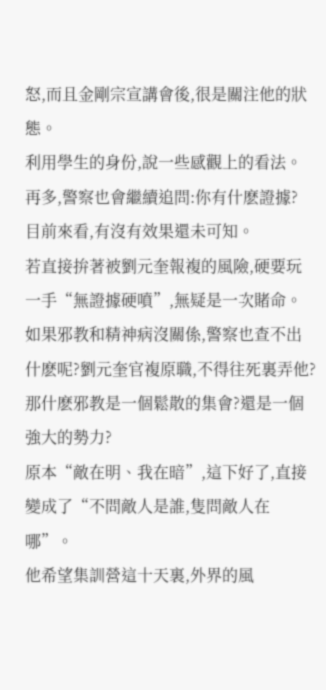怒,而且金剛宗宣講會後,很是關注他的狀態。
利用學生的身份,說一些感觀上的看法。
再多,警察也會繼續追問:你有什麽證據?
目前來看,有沒有效果還未可知。
若直接拚著被劉元奎報複的風險,硬要玩一手“無證據硬噴”,無疑是一次賭命。
如果邪教和精神病沒關係,警察也查不出什麽呢?劉元奎官複原職,不得往死裏弄他?
那什麽邪教是一個鬆散的集會?還是一個強大的勢力?
原本“敵在明、我在暗”,這下好了,直接變成了“不問敵人是誰,隻問敵人在哪”。
他希望集訓營這十天裏,外界的風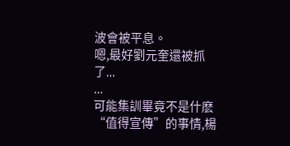波會被平息。
嗯,最好劉元奎還被抓了...
...
可能集訓畢竟不是什麽“值得宣傳”的事情,楊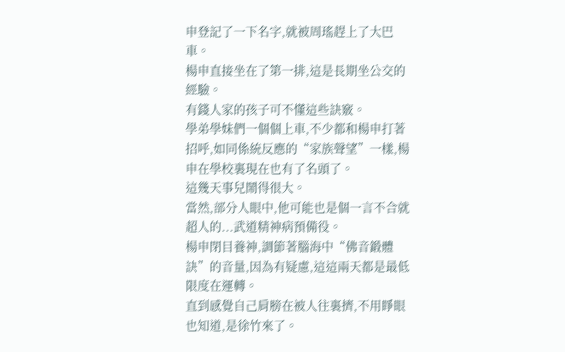申登記了一下名字,就被周瑤趕上了大巴車。
楊申直接坐在了第一排,這是長期坐公交的經驗。
有錢人家的孩子可不懂這些訣竅。
學弟學妹們一個個上車,不少都和楊申打著招呼,如同係統反應的“家族聲望”一樣,楊申在學校裏現在也有了名頭了。
這幾天事兒鬧得很大。
當然,部分人眼中,他可能也是個一言不合就超人的...武道精神病預備役。
楊申閉目養神,調節著腦海中“佛音鍛體訣”的音量,因為有疑慮,這這兩天都是最低限度在運轉。
直到感覺自己肩膀在被人往裏擠,不用睜眼也知道,是徐竹來了。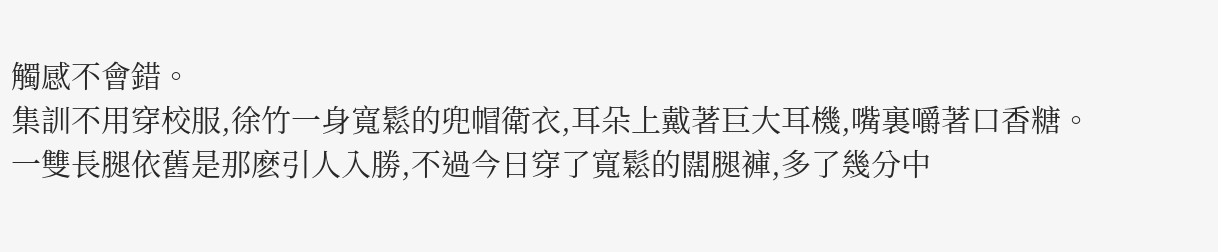觸感不會錯。
集訓不用穿校服,徐竹一身寬鬆的兜帽衛衣,耳朵上戴著巨大耳機,嘴裏嚼著口香糖。
一雙長腿依舊是那麽引人入勝,不過今日穿了寬鬆的闊腿褲,多了幾分中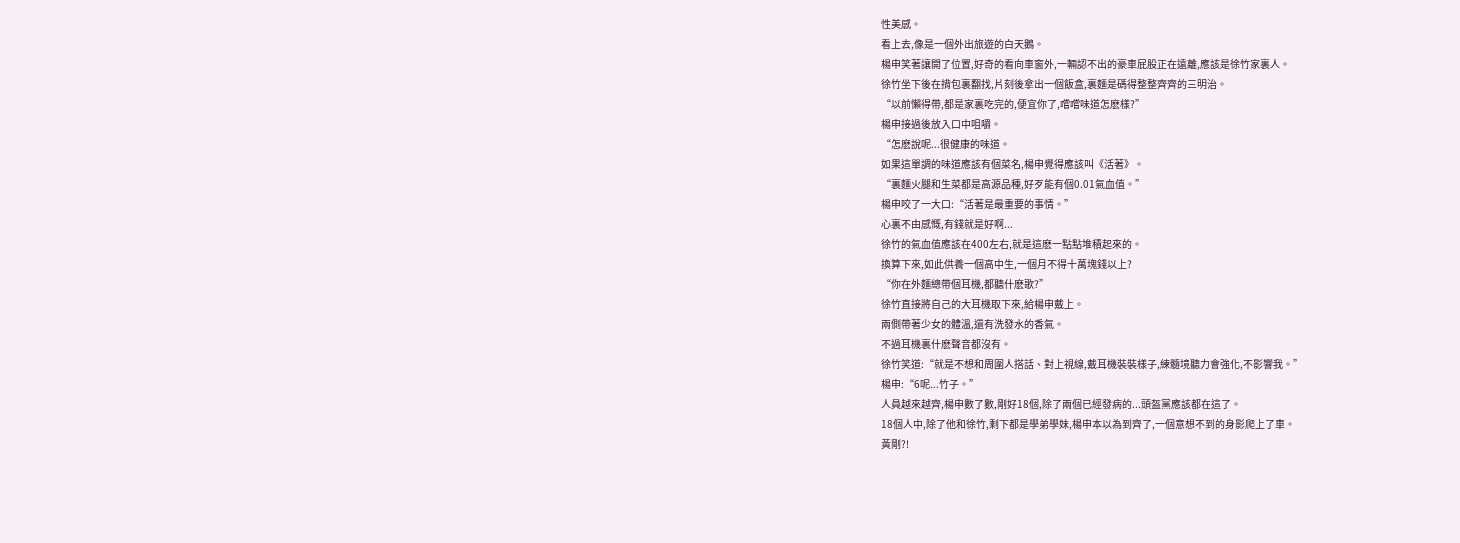性美感。
看上去,像是一個外出旅遊的白天鵝。
楊申笑著讓開了位置,好奇的看向車窗外,一輛認不出的豪車屁股正在遠離,應該是徐竹家裏人。
徐竹坐下後在揹包裏翻找,片刻後拿出一個飯盒,裏麵是碼得整整齊齊的三明治。
“以前懶得帶,都是家裏吃完的,便宜你了,嚐嚐味道怎麽樣?”
楊申接過後放入口中咀嚼。
“怎麽說呢...很健康的味道。
如果這單調的味道應該有個菜名,楊申覺得應該叫《活著》。
“裏麵火腿和生菜都是高源品種,好歹能有個0.01氣血值。”
楊申咬了一大口:“活著是最重要的事情。”
心裏不由感慨,有錢就是好啊...
徐竹的氣血值應該在400左右,就是這麽一點點堆積起來的。
換算下來,如此供養一個高中生,一個月不得十萬塊錢以上?
“你在外麵總帶個耳機,都聽什麽歌?”
徐竹直接將自己的大耳機取下來,給楊申戴上。
兩側帶著少女的體溫,還有洗發水的香氣。
不過耳機裏什麽聲音都沒有。
徐竹笑道:“就是不想和周圍人搭話、對上視線,戴耳機裝裝樣子,練髓境聽力會強化,不影響我。”
楊申:“6呢...竹子。”
人員越來越齊,楊申數了數,剛好18個,除了兩個已經發病的...頭盔黨應該都在這了。
18個人中,除了他和徐竹,剩下都是學弟學妹,楊申本以為到齊了,一個意想不到的身影爬上了車。
黃剛?!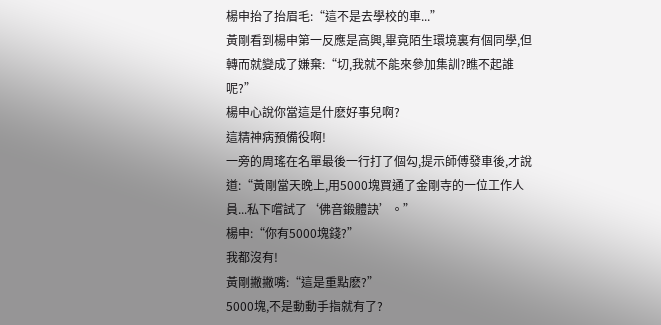楊申抬了抬眉毛:“這不是去學校的車...”
黃剛看到楊申第一反應是高興,畢竟陌生環境裏有個同學,但轉而就變成了嫌棄:“切,我就不能來參加集訓?瞧不起誰呢?”
楊申心說你當這是什麽好事兒啊?
這精神病預備役啊!
一旁的周瑤在名單最後一行打了個勾,提示師傅發車後,才說道:“黃剛當天晚上,用5000塊買通了金剛寺的一位工作人員...私下嚐試了‘佛音鍛體訣’。”
楊申:“你有5000塊錢?”
我都沒有!
黃剛撇撇嘴:“這是重點麽?”
5000塊,不是動動手指就有了?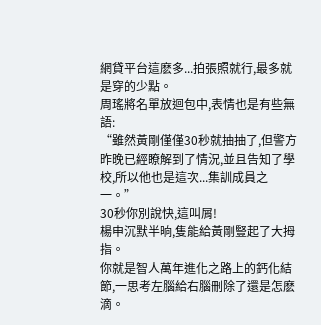網貸平台這麽多...拍張照就行,最多就是穿的少點。
周瑤將名單放迴包中,表情也是有些無語:
“雖然黃剛僅僅30秒就抽抽了,但警方昨晚已經瞭解到了情況,並且告知了學校,所以他也是這次...集訓成員之一。”
30秒你別說快,這叫屑!
楊申沉默半晌,隻能給黃剛豎起了大拇指。
你就是智人萬年進化之路上的鈣化結節,一思考左腦給右腦刪除了還是怎麽滴。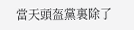當天頭盔黨裏除了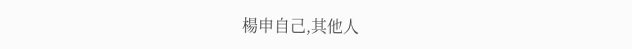楊申自己,其他人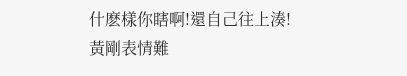什麽樣你瞎啊!還自己往上湊!
黃剛表情難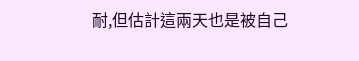耐,但估計這兩天也是被自己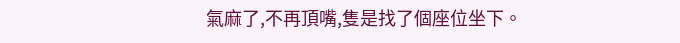氣麻了,不再頂嘴,隻是找了個座位坐下。